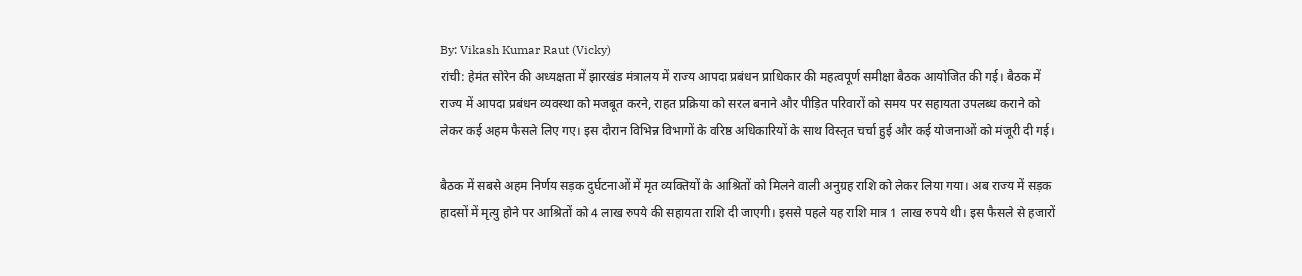By: Vikash Kumar Raut (Vicky)
रांची: हेमंत सोरेन की अध्यक्षता में झारखंड मंत्रालय में राज्य आपदा प्रबंधन प्राधिकार की महत्वपूर्ण समीक्षा बैठक आयोजित की गई। बैठक में राज्य में आपदा प्रबंधन व्यवस्था को मजबूत करने, राहत प्रक्रिया को सरल बनाने और पीड़ित परिवारों को समय पर सहायता उपलब्ध कराने को लेकर कई अहम फैसले लिए गए। इस दौरान विभिन्न विभागों के वरिष्ठ अधिकारियों के साथ विस्तृत चर्चा हुई और कई योजनाओं को मंजूरी दी गई।

बैठक में सबसे अहम निर्णय सड़क दुर्घटनाओं में मृत व्यक्तियों के आश्रितों को मिलने वाली अनुग्रह राशि को लेकर लिया गया। अब राज्य में सड़क हादसों में मृत्यु होने पर आश्रितों को 4 लाख रुपये की सहायता राशि दी जाएगी। इससे पहले यह राशि मात्र 1 लाख रुपये थी। इस फैसले से हजारों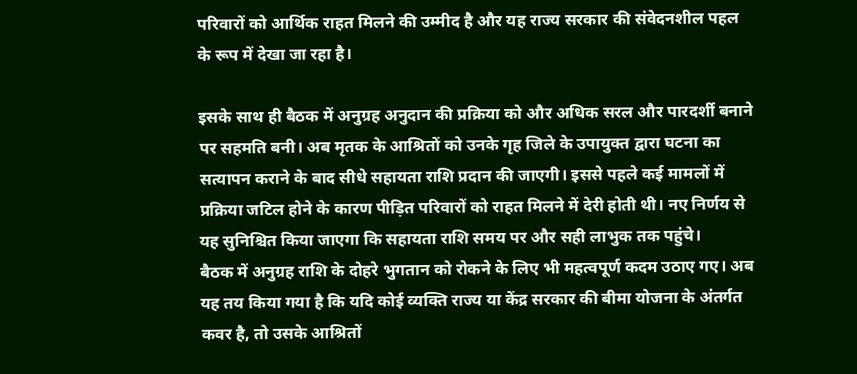परिवारों को आर्थिक राहत मिलने की उम्मीद है और यह राज्य सरकार की संवेदनशील पहल के रूप में देखा जा रहा है।

इसके साथ ही बैठक में अनुग्रह अनुदान की प्रक्रिया को और अधिक सरल और पारदर्शी बनाने पर सहमति बनी। अब मृतक के आश्रितों को उनके गृह जिले के उपायुक्त द्वारा घटना का सत्यापन कराने के बाद सीधे सहायता राशि प्रदान की जाएगी। इससे पहले कई मामलों में प्रक्रिया जटिल होने के कारण पीड़ित परिवारों को राहत मिलने में देरी होती थी। नए निर्णय से यह सुनिश्चित किया जाएगा कि सहायता राशि समय पर और सही लाभुक तक पहुंचे।
बैठक में अनुग्रह राशि के दोहरे भुगतान को रोकने के लिए भी महत्वपूर्ण कदम उठाए गए। अब यह तय किया गया है कि यदि कोई व्यक्ति राज्य या केंद्र सरकार की बीमा योजना के अंतर्गत कवर है, तो उसके आश्रितों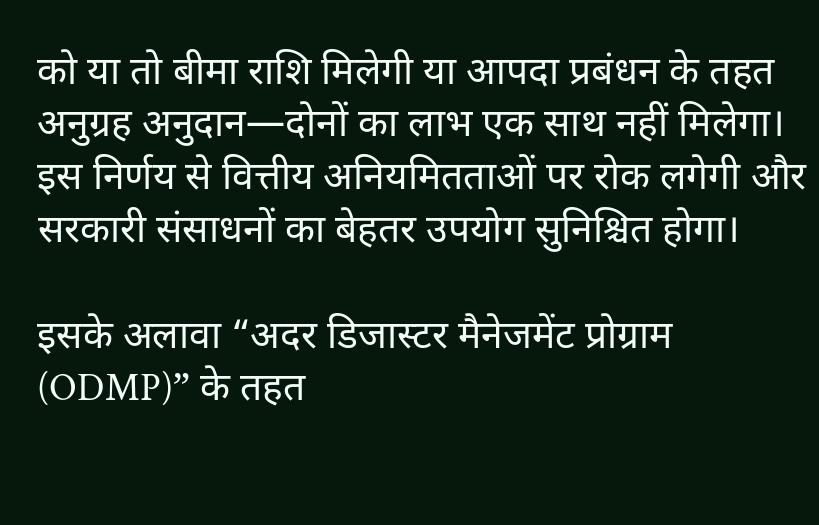को या तो बीमा राशि मिलेगी या आपदा प्रबंधन के तहत अनुग्रह अनुदान—दोनों का लाभ एक साथ नहीं मिलेगा। इस निर्णय से वित्तीय अनियमितताओं पर रोक लगेगी और सरकारी संसाधनों का बेहतर उपयोग सुनिश्चित होगा।

इसके अलावा “अदर डिजास्टर मैनेजमेंट प्रोग्राम (ODMP)” के तहत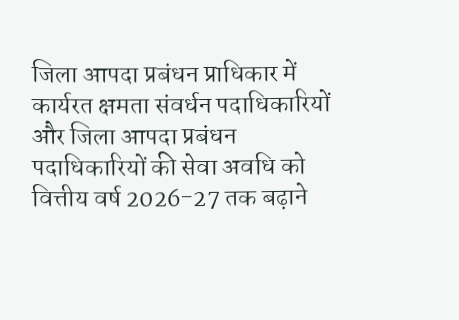जिला आपदा प्रबंधन प्राधिकार में कार्यरत क्षमता संवर्धन पदाधिकारियों और जिला आपदा प्रबंधन पदाधिकारियों की सेवा अवधि को वित्तीय वर्ष 2026-27 तक बढ़ाने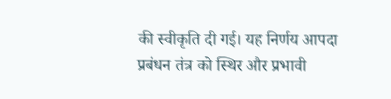की स्वीकृति दी गई। यह निर्णय आपदा प्रबंधन तंत्र को स्थिर और प्रभावी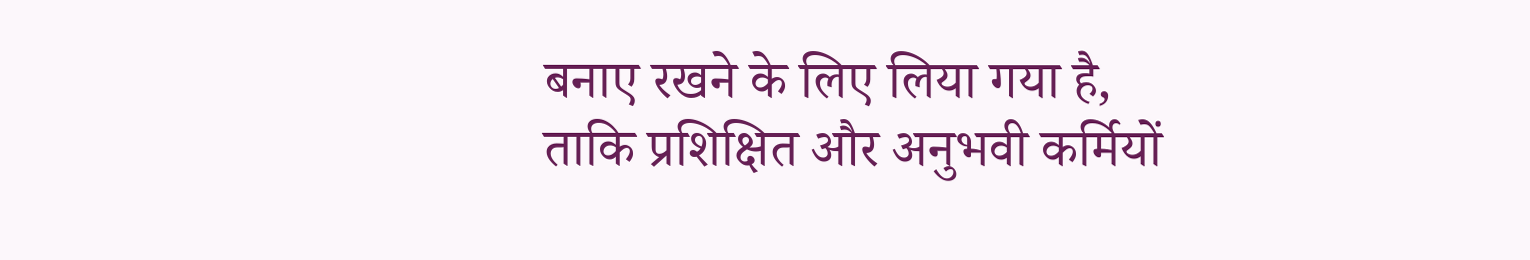बनाए रखने के लिए लिया गया है, ताकि प्रशिक्षित और अनुभवी कर्मियों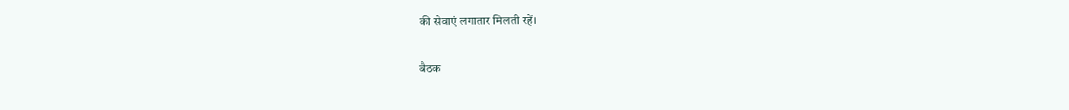की सेवाएं लगातार मिलती रहें।

बैठक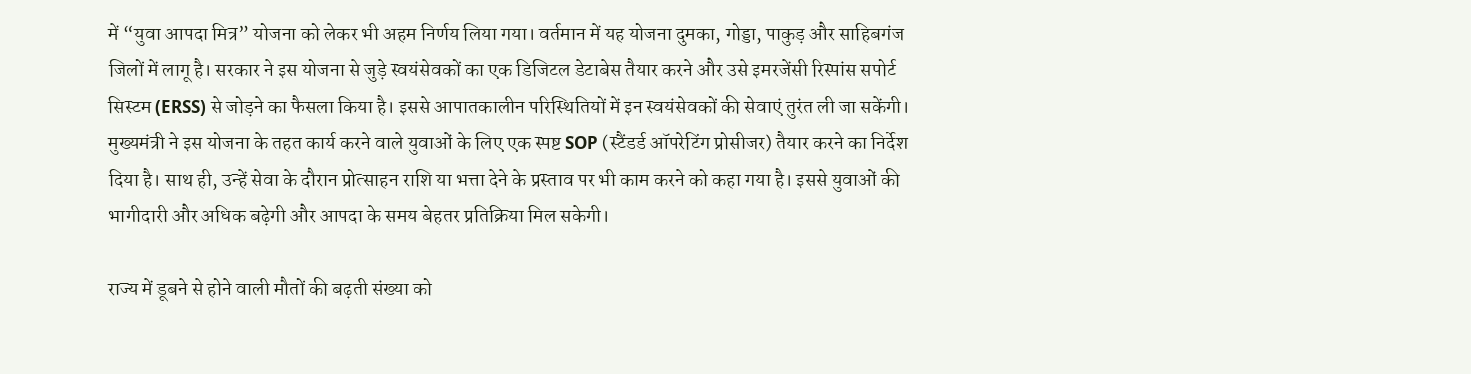में “युवा आपदा मित्र” योजना को लेकर भी अहम निर्णय लिया गया। वर्तमान में यह योजना दुमका, गोड्डा, पाकुड़ और साहिबगंज जिलों में लागू है। सरकार ने इस योजना से जुड़े स्वयंसेवकों का एक डिजिटल डेटाबेस तैयार करने और उसे इमरजेंसी रिस्पांस सपोर्ट सिस्टम (ERSS) से जोड़ने का फैसला किया है। इससे आपातकालीन परिस्थितियों में इन स्वयंसेवकों की सेवाएं तुरंत ली जा सकेंगी।
मुख्यमंत्री ने इस योजना के तहत कार्य करने वाले युवाओं के लिए एक स्पष्ट SOP (स्टैंडर्ड ऑपरेटिंग प्रोसीजर) तैयार करने का निर्देश दिया है। साथ ही, उन्हें सेवा के दौरान प्रोत्साहन राशि या भत्ता देने के प्रस्ताव पर भी काम करने को कहा गया है। इससे युवाओं की भागीदारी और अधिक बढ़ेगी और आपदा के समय बेहतर प्रतिक्रिया मिल सकेगी।

राज्य में डूबने से होने वाली मौतों की बढ़ती संख्या को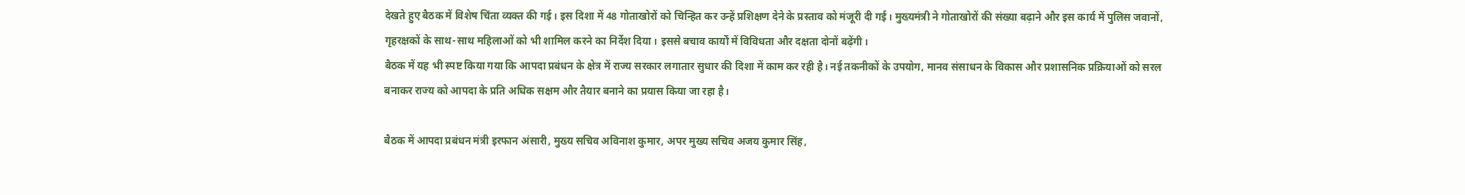देखते हुए बैठक में विशेष चिंता व्यक्त की गई। इस दिशा में 48 गोताखोरों को चिन्हित कर उन्हें प्रशिक्षण देने के प्रस्ताव को मंजूरी दी गई। मुख्यमंत्री ने गोताखोरों की संख्या बढ़ाने और इस कार्य में पुलिस जवानों, गृहरक्षकों के साथ-साथ महिलाओं को भी शामिल करने का निर्देश दिया। इससे बचाव कार्यों में विविधता और दक्षता दोनों बढ़ेंगी।
बैठक में यह भी स्पष्ट किया गया कि आपदा प्रबंधन के क्षेत्र में राज्य सरकार लगातार सुधार की दिशा में काम कर रही है। नई तकनीकों के उपयोग, मानव संसाधन के विकास और प्रशासनिक प्रक्रियाओं को सरल बनाकर राज्य को आपदा के प्रति अधिक सक्षम और तैयार बनाने का प्रयास किया जा रहा है।

बैठक में आपदा प्रबंधन मंत्री इरफान अंसारी, मुख्य सचिव अविनाश कुमार, अपर मुख्य सचिव अजय कुमार सिंह,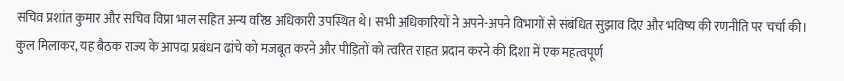सचिव प्रशांत कुमार और सचिव विप्रा भाल सहित अन्य वरिष्ठ अधिकारी उपस्थित थे। सभी अधिकारियों ने अपने-अपने विभागों से संबंधित सुझाव दिए और भविष्य की रणनीति पर चर्चा की।
कुल मिलाकर, यह बैठक राज्य के आपदा प्रबंधन ढांचे को मजबूत करने और पीड़ितों को त्वरित राहत प्रदान करने की दिशा में एक महत्वपूर्ण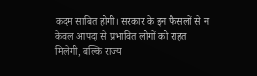कदम साबित होगी। सरकार के इन फैसलों से न केवल आपदा से प्रभावित लोगों को राहत मिलेगी, बल्कि राज्य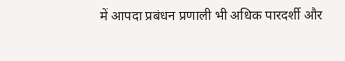में आपदा प्रबंधन प्रणाली भी अधिक पारदर्शी और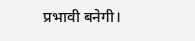प्रभावी बनेगी।